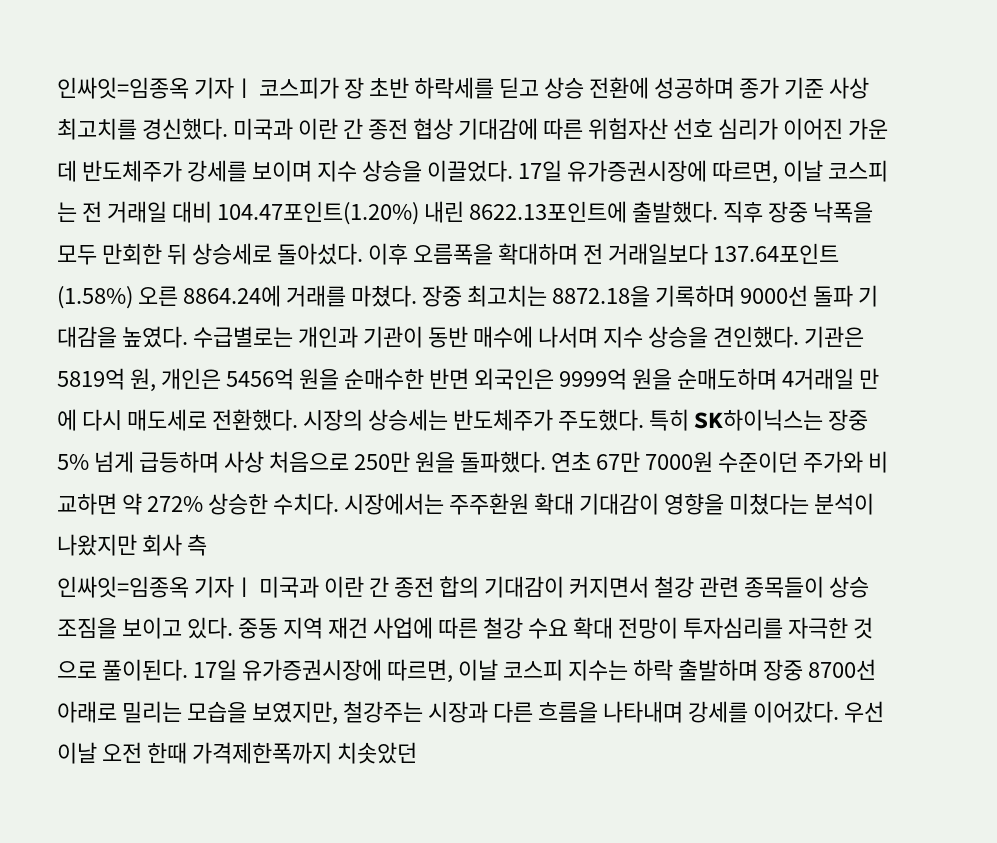인싸잇=임종옥 기자ㅣ 코스피가 장 초반 하락세를 딛고 상승 전환에 성공하며 종가 기준 사상 최고치를 경신했다. 미국과 이란 간 종전 협상 기대감에 따른 위험자산 선호 심리가 이어진 가운데 반도체주가 강세를 보이며 지수 상승을 이끌었다. 17일 유가증권시장에 따르면, 이날 코스피는 전 거래일 대비 104.47포인트(1.20%) 내린 8622.13포인트에 출발했다. 직후 장중 낙폭을 모두 만회한 뒤 상승세로 돌아섰다. 이후 오름폭을 확대하며 전 거래일보다 137.64포인트(1.58%) 오른 8864.24에 거래를 마쳤다. 장중 최고치는 8872.18을 기록하며 9000선 돌파 기대감을 높였다. 수급별로는 개인과 기관이 동반 매수에 나서며 지수 상승을 견인했다. 기관은 5819억 원, 개인은 5456억 원을 순매수한 반면 외국인은 9999억 원을 순매도하며 4거래일 만에 다시 매도세로 전환했다. 시장의 상승세는 반도체주가 주도했다. 특히 SK하이닉스는 장중 5% 넘게 급등하며 사상 처음으로 250만 원을 돌파했다. 연초 67만 7000원 수준이던 주가와 비교하면 약 272% 상승한 수치다. 시장에서는 주주환원 확대 기대감이 영향을 미쳤다는 분석이 나왔지만 회사 측
인싸잇=임종옥 기자ㅣ 미국과 이란 간 종전 합의 기대감이 커지면서 철강 관련 종목들이 상승 조짐을 보이고 있다. 중동 지역 재건 사업에 따른 철강 수요 확대 전망이 투자심리를 자극한 것으로 풀이된다. 17일 유가증권시장에 따르면, 이날 코스피 지수는 하락 출발하며 장중 8700선 아래로 밀리는 모습을 보였지만, 철강주는 시장과 다른 흐름을 나타내며 강세를 이어갔다. 우선 이날 오전 한때 가격제한폭까지 치솟았던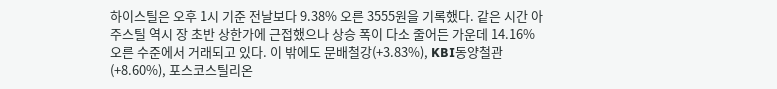하이스틸은 오후 1시 기준 전날보다 9.38% 오른 3555원을 기록했다. 같은 시간 아주스틸 역시 장 초반 상한가에 근접했으나 상승 폭이 다소 줄어든 가운데 14.16% 오른 수준에서 거래되고 있다. 이 밖에도 문배철강(+3.83%), KBI동양철관(+8.60%), 포스코스틸리온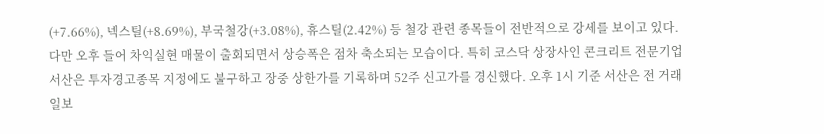(+7.66%), 넥스틸(+8.69%), 부국철강(+3.08%), 휴스틸(2.42%) 등 철강 관련 종목들이 전반적으로 강세를 보이고 있다. 다만 오후 들어 차익실현 매물이 출회되면서 상승폭은 점차 축소되는 모습이다. 특히 코스닥 상장사인 콘크리트 전문기업 서산은 투자경고종목 지정에도 불구하고 장중 상한가를 기록하며 52주 신고가를 경신했다. 오후 1시 기준 서산은 전 거래일보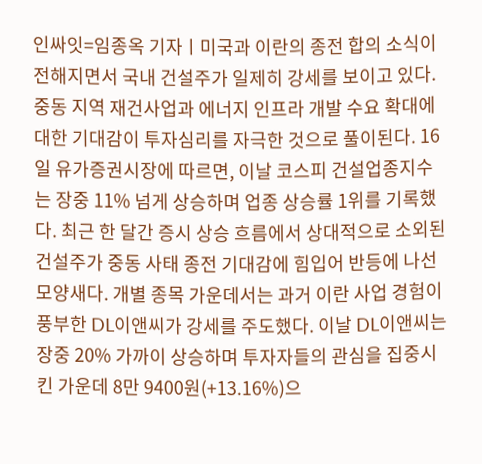인싸잇=임종옥 기자ㅣ미국과 이란의 종전 합의 소식이 전해지면서 국내 건설주가 일제히 강세를 보이고 있다. 중동 지역 재건사업과 에너지 인프라 개발 수요 확대에 대한 기대감이 투자심리를 자극한 것으로 풀이된다. 16일 유가증권시장에 따르면, 이날 코스피 건설업종지수는 장중 11% 넘게 상승하며 업종 상승률 1위를 기록했다. 최근 한 달간 증시 상승 흐름에서 상대적으로 소외된 건설주가 중동 사태 종전 기대감에 힘입어 반등에 나선 모양새다. 개별 종목 가운데서는 과거 이란 사업 경험이 풍부한 DL이앤씨가 강세를 주도했다. 이날 DL이앤씨는 장중 20% 가까이 상승하며 투자자들의 관심을 집중시킨 가운데 8만 9400원(+13.16%)으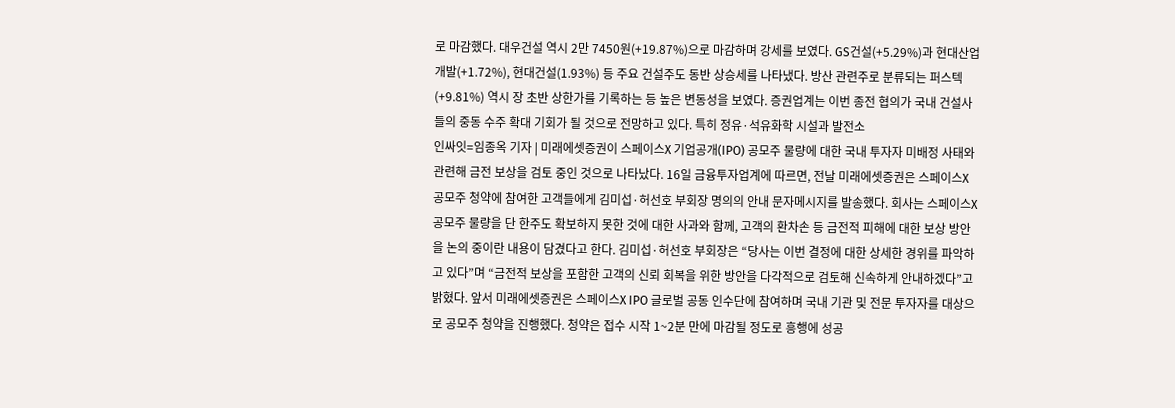로 마감했다. 대우건설 역시 2만 7450원(+19.87%)으로 마감하며 강세를 보였다. GS건설(+5.29%)과 현대산업개발(+1.72%), 현대건설(1.93%) 등 주요 건설주도 동반 상승세를 나타냈다. 방산 관련주로 분류되는 퍼스텍(+9.81%) 역시 장 초반 상한가를 기록하는 등 높은 변동성을 보였다. 증권업계는 이번 종전 협의가 국내 건설사들의 중동 수주 확대 기회가 될 것으로 전망하고 있다. 특히 정유·석유화학 시설과 발전소
인싸잇=임종옥 기자 | 미래에셋증권이 스페이스X 기업공개(IPO) 공모주 물량에 대한 국내 투자자 미배정 사태와 관련해 금전 보상을 검토 중인 것으로 나타났다. 16일 금융투자업계에 따르면, 전날 미래에셋증권은 스페이스X 공모주 청약에 참여한 고객들에게 김미섭·허선호 부회장 명의의 안내 문자메시지를 발송했다. 회사는 스페이스X 공모주 물량을 단 한주도 확보하지 못한 것에 대한 사과와 함께, 고객의 환차손 등 금전적 피해에 대한 보상 방안을 논의 중이란 내용이 담겼다고 한다. 김미섭·허선호 부회장은 “당사는 이번 결정에 대한 상세한 경위를 파악하고 있다”며 “금전적 보상을 포함한 고객의 신뢰 회복을 위한 방안을 다각적으로 검토해 신속하게 안내하겠다”고 밝혔다. 앞서 미래에셋증권은 스페이스X IPO 글로벌 공동 인수단에 참여하며 국내 기관 및 전문 투자자를 대상으로 공모주 청약을 진행했다. 청약은 접수 시작 1~2분 만에 마감될 정도로 흥행에 성공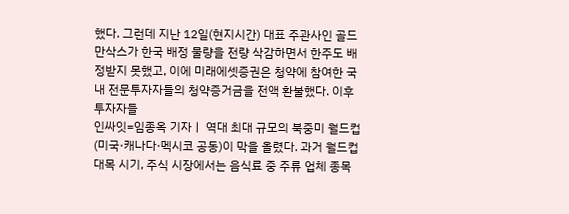했다. 그런데 지난 12일(현지시간) 대표 주관사인 골드만삭스가 한국 배정 물량을 전량 삭감하면서 한주도 배정받지 못했고, 이에 미래에셋증권은 청약에 참여한 국내 전문투자자들의 청약증거금을 전액 환불했다. 이후 투자자들
인싸잇=임종옥 기자ㅣ 역대 최대 규모의 북중미 월드컵(미국·캐나다·멕시코 공동)이 막을 올렸다. 과거 월드컵 대목 시기, 주식 시장에서는 음식료 중 주류 업체 종목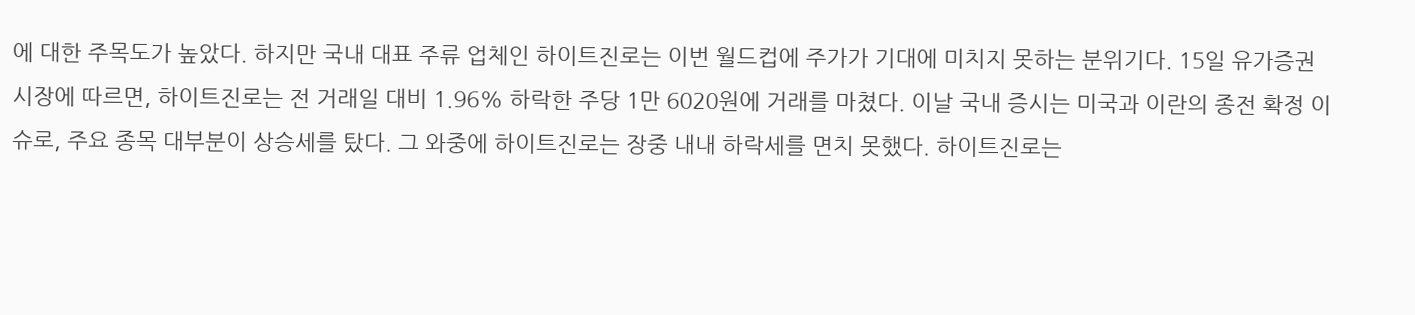에 대한 주목도가 높았다. 하지만 국내 대표 주류 업체인 하이트진로는 이번 월드컵에 주가가 기대에 미치지 못하는 분위기다. 15일 유가증권시장에 따르면, 하이트진로는 전 거래일 대비 1.96% 하락한 주당 1만 6020원에 거래를 마쳤다. 이날 국내 증시는 미국과 이란의 종전 확정 이슈로, 주요 종목 대부분이 상승세를 탔다. 그 와중에 하이트진로는 장중 내내 하락세를 면치 못했다. 하이트진로는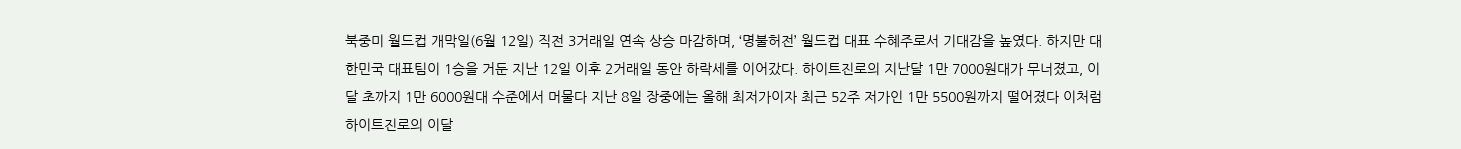북중미 월드컵 개막일(6월 12일) 직전 3거래일 연속 상승 마감하며, ‘명불허전’ 월드컵 대표 수혜주로서 기대감을 높였다. 하지만 대한민국 대표팀이 1승을 거둔 지난 12일 이후 2거래일 동안 하락세를 이어갔다. 하이트진로의 지난달 1만 7000원대가 무너졌고, 이달 초까지 1만 6000원대 수준에서 머물다 지난 8일 장중에는 올해 최저가이자 최근 52주 저가인 1만 5500원까지 떨어졌다 이처럼 하이트진로의 이달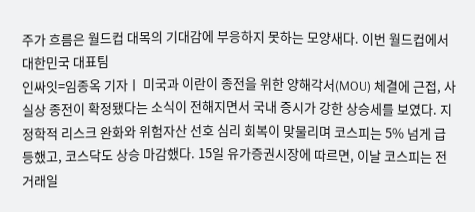주가 흐름은 월드컵 대목의 기대감에 부응하지 못하는 모양새다. 이번 월드컵에서 대한민국 대표팀
인싸잇=임종옥 기자ㅣ 미국과 이란이 종전을 위한 양해각서(MOU) 체결에 근접, 사실상 종전이 확정됐다는 소식이 전해지면서 국내 증시가 강한 상승세를 보였다. 지정학적 리스크 완화와 위험자산 선호 심리 회복이 맞물리며 코스피는 5% 넘게 급등했고, 코스닥도 상승 마감했다. 15일 유가증권시장에 따르면, 이날 코스피는 전 거래일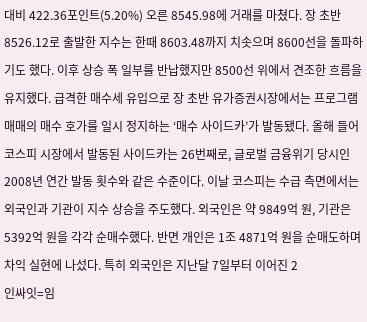대비 422.36포인트(5.20%) 오른 8545.98에 거래를 마쳤다. 장 초반 8526.12로 출발한 지수는 한때 8603.48까지 치솟으며 8600선을 돌파하기도 했다. 이후 상승 폭 일부를 반납했지만 8500선 위에서 견조한 흐름을 유지했다. 급격한 매수세 유입으로 장 초반 유가증권시장에서는 프로그램 매매의 매수 호가를 일시 정지하는 ‘매수 사이드카’가 발동됐다. 올해 들어 코스피 시장에서 발동된 사이드카는 26번째로, 글로벌 금융위기 당시인 2008년 연간 발동 횟수와 같은 수준이다. 이날 코스피는 수급 측면에서는 외국인과 기관이 지수 상승을 주도했다. 외국인은 약 9849억 원, 기관은 5392억 원을 각각 순매수했다. 반면 개인은 1조 4871억 원을 순매도하며 차익 실현에 나섰다. 특히 외국인은 지난달 7일부터 이어진 2
인싸잇=임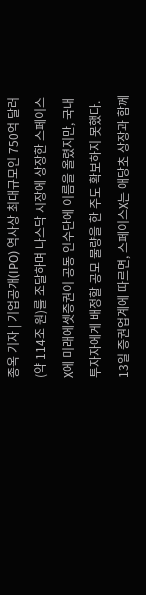종옥 기자 | 기업공개(IPO) 역사상 최대규모인 750억 달러(약 114조 원)를 조달하며 나스닥 시장에 상장한 스페이스X에 미래에셋증권이 공동 인수단에 이름을 올렸지만, 국내 투자자에게 배정할 공모 물량을 한 주도 확보하지 못했다. 13일 증권업계에 따르면, 스페이스X는 애당초 상장과 함께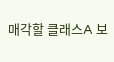매각할 클래스A 보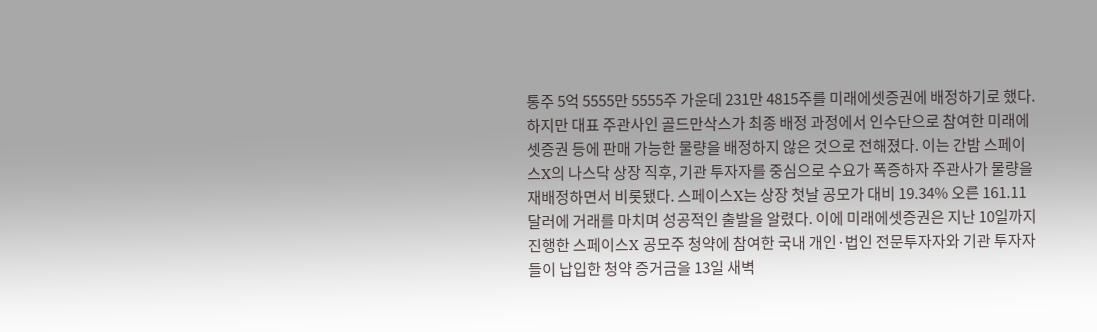통주 5억 5555만 5555주 가운데 231만 4815주를 미래에셋증권에 배정하기로 했다. 하지만 대표 주관사인 골드만삭스가 최종 배정 과정에서 인수단으로 참여한 미래에셋증권 등에 판매 가능한 물량을 배정하지 않은 것으로 전해졌다. 이는 간밤 스페이스X의 나스닥 상장 직후, 기관 투자자를 중심으로 수요가 폭증하자 주관사가 물량을 재배정하면서 비롯됐다. 스페이스X는 상장 첫날 공모가 대비 19.34% 오른 161.11달러에 거래를 마치며 성공적인 출발을 알렸다. 이에 미래에셋증권은 지난 10일까지 진행한 스페이스X 공모주 청약에 참여한 국내 개인·법인 전문투자자와 기관 투자자들이 납입한 청약 증거금을 13일 새벽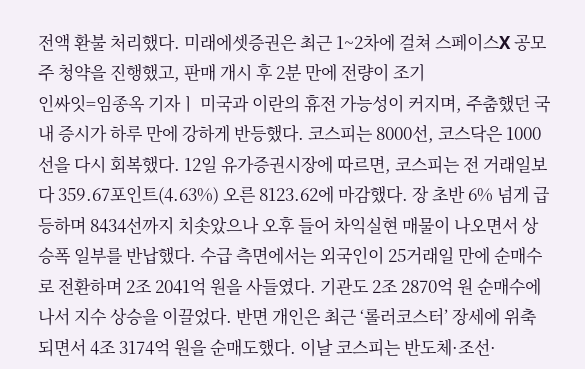전액 환불 처리했다. 미래에셋증권은 최근 1~2차에 걸쳐 스페이스X 공모주 청약을 진행했고, 판매 개시 후 2분 만에 전량이 조기
인싸잇=임종옥 기자ㅣ 미국과 이란의 휴전 가능성이 커지며, 주춤했던 국내 증시가 하루 만에 강하게 반등했다. 코스피는 8000선, 코스닥은 1000선을 다시 회복했다. 12일 유가증권시장에 따르면, 코스피는 전 거래일보다 359.67포인트(4.63%) 오른 8123.62에 마감했다. 장 초반 6% 넘게 급등하며 8434선까지 치솟았으나 오후 들어 차익실현 매물이 나오면서 상승폭 일부를 반납했다. 수급 측면에서는 외국인이 25거래일 만에 순매수로 전환하며 2조 2041억 원을 사들였다. 기관도 2조 2870억 원 순매수에 나서 지수 상승을 이끌었다. 반면 개인은 최근 ‘롤러코스터’ 장세에 위축되면서 4조 3174억 원을 순매도했다. 이날 코스피는 반도체·조선·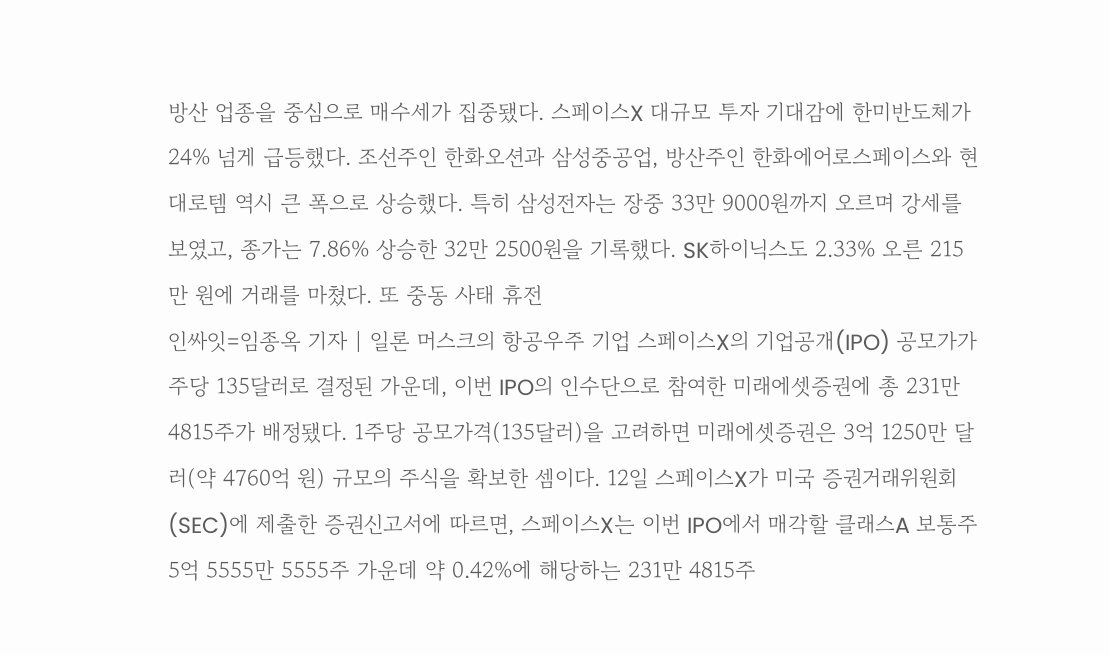방산 업종을 중심으로 매수세가 집중됐다. 스페이스X 대규모 투자 기대감에 한미반도체가 24% 넘게 급등했다. 조선주인 한화오션과 삼성중공업, 방산주인 한화에어로스페이스와 현대로템 역시 큰 폭으로 상승했다. 특히 삼성전자는 장중 33만 9000원까지 오르며 강세를 보였고, 종가는 7.86% 상승한 32만 2500원을 기록했다. SK하이닉스도 2.33% 오른 215만 원에 거래를 마쳤다. 또 중동 사태 휴전
인싸잇=임종옥 기자 | 일론 머스크의 항공우주 기업 스페이스X의 기업공개(IPO) 공모가가 주당 135달러로 결정된 가운데, 이번 IPO의 인수단으로 참여한 미래에셋증권에 총 231만 4815주가 배정됐다. 1주당 공모가격(135달러)을 고려하면 미래에셋증권은 3억 1250만 달러(약 4760억 원) 규모의 주식을 확보한 셈이다. 12일 스페이스X가 미국 증권거래위원회(SEC)에 제출한 증권신고서에 따르면, 스페이스X는 이번 IPO에서 매각할 클래스A 보통주 5억 5555만 5555주 가운데 약 0.42%에 해당하는 231만 4815주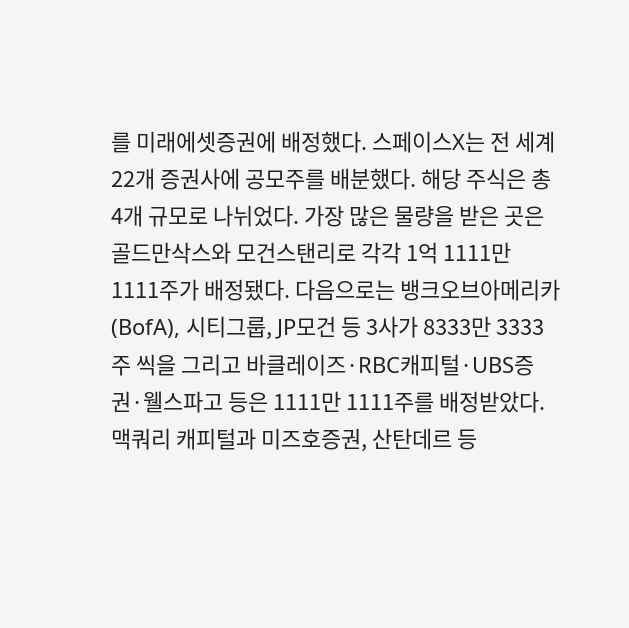를 미래에셋증권에 배정했다. 스페이스X는 전 세계 22개 증권사에 공모주를 배분했다. 해당 주식은 총 4개 규모로 나뉘었다. 가장 많은 물량을 받은 곳은 골드만삭스와 모건스탠리로 각각 1억 1111만 1111주가 배정됐다. 다음으로는 뱅크오브아메리카(BofA), 시티그룹, JP모건 등 3사가 8333만 3333주 씩을 그리고 바클레이즈·RBC캐피털·UBS증권·웰스파고 등은 1111만 1111주를 배정받았다. 맥쿼리 캐피털과 미즈호증권, 산탄데르 등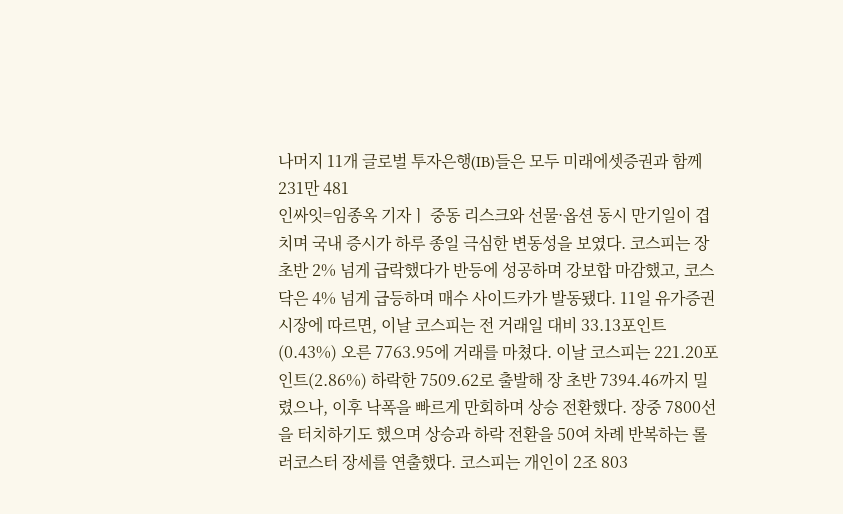나머지 11개 글로벌 투자은행(IB)들은 모두 미래에셋증권과 함께 231만 481
인싸잇=임종옥 기자ㅣ 중동 리스크와 선물·옵션 동시 만기일이 겹치며 국내 증시가 하루 종일 극심한 변동성을 보였다. 코스피는 장 초반 2% 넘게 급락했다가 반등에 성공하며 강보합 마감했고, 코스닥은 4% 넘게 급등하며 매수 사이드카가 발동됐다. 11일 유가증권시장에 따르면, 이날 코스피는 전 거래일 대비 33.13포인트(0.43%) 오른 7763.95에 거래를 마쳤다. 이날 코스피는 221.20포인트(2.86%) 하락한 7509.62로 출발해 장 초반 7394.46까지 밀렸으나, 이후 낙폭을 빠르게 만회하며 상승 전환했다. 장중 7800선을 터치하기도 했으며 상승과 하락 전환을 50여 차례 반복하는 롤러코스터 장세를 연출했다. 코스피는 개인이 2조 803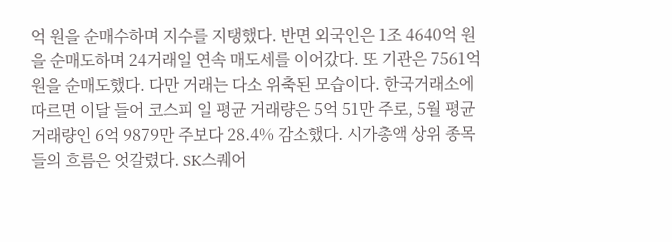억 원을 순매수하며 지수를 지탱했다. 반면 외국인은 1조 4640억 원을 순매도하며 24거래일 연속 매도세를 이어갔다. 또 기관은 7561억 원을 순매도했다. 다만 거래는 다소 위축된 모습이다. 한국거래소에 따르면 이달 들어 코스피 일 평균 거래량은 5억 51만 주로, 5월 평균 거래량인 6억 9879만 주보다 28.4% 감소했다. 시가총액 상위 종목들의 흐름은 엇갈렸다. SK스퀘어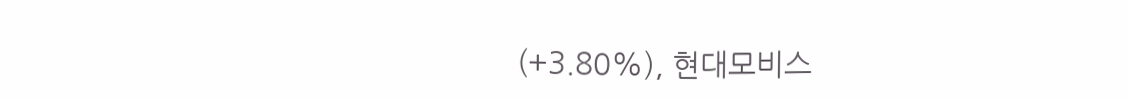(+3.80%), 현대모비스